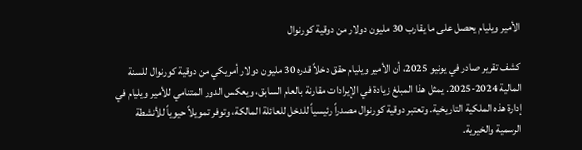الأمير ويليام يحصل على ما يقارب 30 مليون دولار من دوقية كورنوال

كشف تقرير صادر في يونيو 2025، أن الأمير ويليام حقق دخلاً قدره 30 مليون دولار أمريكي من دوقية كورنوال للسنة المالية 2024-2025. يمثل هذا المبلغ زيادة في الإيرادات مقارنة بالعام السابق، ويعكس الدور المتنامي للأمير ويليام في إدارة هذه الملكية التاريخية. وتعتبر دوقية كورنوال مصدراً رئيسياً للدخل للعائلة المالكة، وتوفر تمويلاً حيوياً للأنشطة الرسمية والخيرية.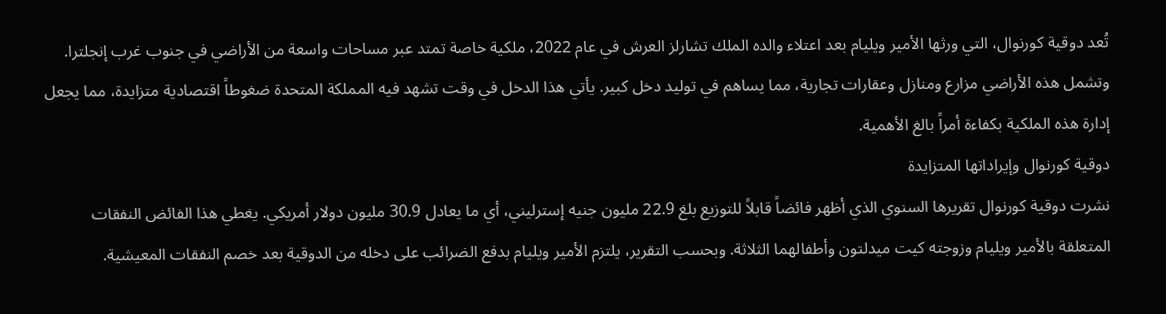تُعد دوقية كورنوال، التي ورثها الأمير ويليام بعد اعتلاء والده الملك تشارلز العرش في عام 2022، ملكية خاصة تمتد عبر مساحات واسعة من الأراضي في جنوب غرب إنجلترا. وتشمل هذه الأراضي مزارع ومنازل وعقارات تجارية، مما يساهم في توليد دخل كبير. يأتي هذا الدخل في وقت تشهد فيه المملكة المتحدة ضغوطاً اقتصادية متزايدة، مما يجعل إدارة هذه الملكية بكفاءة أمراً بالغ الأهمية.
دوقية كورنوال وإيراداتها المتزايدة
نشرت دوقية كورنوال تقريرها السنوي الذي أظهر فائضاً قابلاً للتوزيع بلغ 22.9 مليون جنيه إسترليني، أي ما يعادل 30.9 مليون دولار أمريكي. يغطي هذا الفائض النفقات المتعلقة بالأمير ويليام وزوجته كيت ميدلتون وأطفالهما الثلاثة. وبحسب التقرير، يلتزم الأمير ويليام بدفع الضرائب على دخله من الدوقية بعد خصم النفقات المعيشية.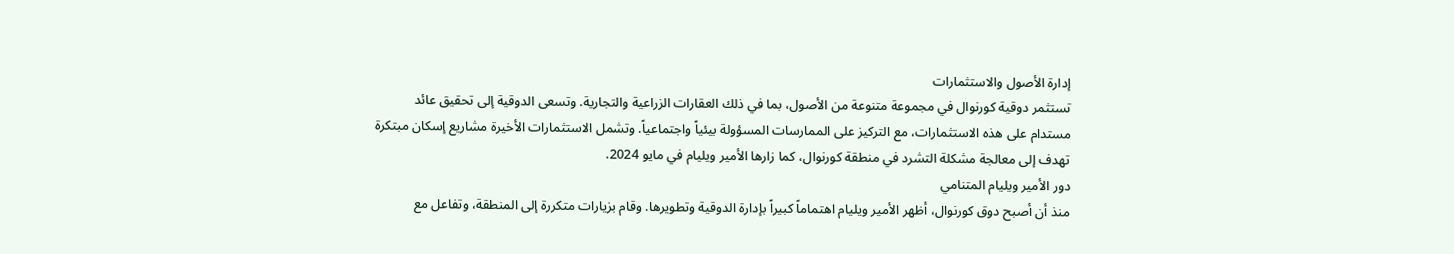إدارة الأصول والاستثمارات
تستثمر دوقية كورنوال في مجموعة متنوعة من الأصول، بما في ذلك العقارات الزراعية والتجارية. وتسعى الدوقية إلى تحقيق عائد مستدام على هذه الاستثمارات، مع التركيز على الممارسات المسؤولة بيئياً واجتماعياً. وتشمل الاستثمارات الأخيرة مشاريع إسكان مبتكرة تهدف إلى معالجة مشكلة التشرد في منطقة كورنوال، كما زارها الأمير ويليام في مايو 2024.
دور الأمير ويليام المتنامي
منذ أن أصبح دوق كورنوال، أظهر الأمير ويليام اهتماماً كبيراً بإدارة الدوقية وتطويرها. وقام بزيارات متكررة إلى المنطقة، وتفاعل مع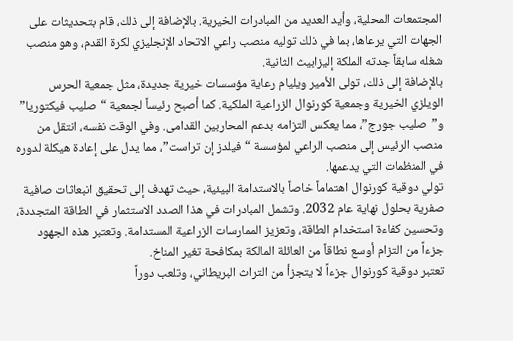المجتمعات المحلية، وأيد العديد من المبادرات الخيرية. بالإضافة إلى ذلك، قام بتحديثات على الجهات التي يرعاها، بما في ذلك توليه منصب راعي الاتحاد الإنجليزي لكرة القدم، وهو منصب شغله سابقاً جدته الملكة إليزابيث الثانية.
بالإضافة إلى ذلك، تولى الأمير ويليام رعاية مؤسسات خيرية جديدة، مثل جمعية الحرس الويلزي الخيرية وجمعية كورنوال الزراعية الملكية. كما أصبح رئيساً لجمعية “صليب فيكتوريا” و”صليب جورج”، مما يعكس التزامه بدعم المحاربين القدامى. وفي الوقت نفسه، انتقل من منصب الرئيس إلى منصب الراعي لمؤسسة “فيلدز إن تراست”، مما يدل على إعادة هيكلة لدوره في المنظمات التي يدعمها.
تولي دوقية كورنوال اهتماماً خاصاً بالاستدامة البيئية، حيث تهدف إلى تحقيق انبعاثات صافية صفرية بحلول نهاية عام 2032. وتشمل المبادرات في هذا الصدد الاستثمار في الطاقة المتجددة، وتحسين كفاءة استخدام الطاقة، وتعزيز الممارسات الزراعية المستدامة. وتعتبر هذه الجهود جزءاً من التزام أوسع نطاقاً من العائلة المالكة بمكافحة تغير المناخ.
تعتبر دوقية كورنوال جزءاً لا يتجزأ من التراث البريطاني، وتلعب دوراً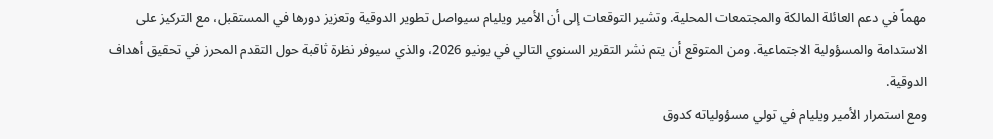مهماً في دعم العائلة المالكة والمجتمعات المحلية. وتشير التوقعات إلى أن الأمير ويليام سيواصل تطوير الدوقية وتعزيز دورها في المستقبل، مع التركيز على الاستدامة والمسؤولية الاجتماعية. ومن المتوقع أن يتم نشر التقرير السنوي التالي في يونيو 2026، والذي سيوفر نظرة ثاقبة حول التقدم المحرز في تحقيق أهداف الدوقية.
ومع استمرار الأمير ويليام في تولي مسؤولياته كدوق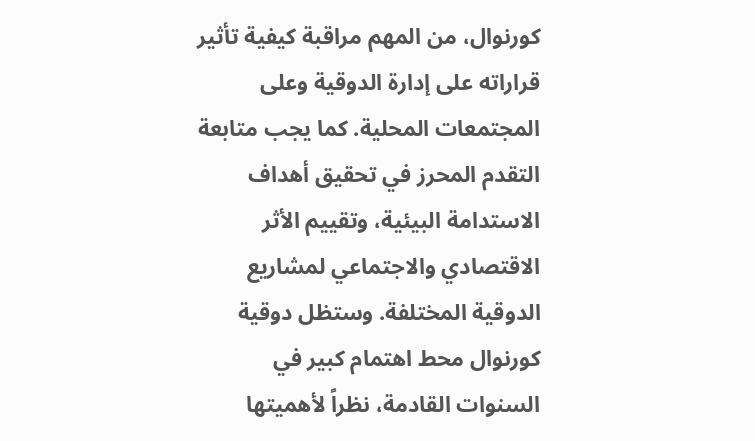كورنوال، من المهم مراقبة كيفية تأثير قراراته على إدارة الدوقية وعلى المجتمعات المحلية. كما يجب متابعة التقدم المحرز في تحقيق أهداف الاستدامة البيئية، وتقييم الأثر الاقتصادي والاجتماعي لمشاريع الدوقية المختلفة. وستظل دوقية كورنوال محط اهتمام كبير في السنوات القادمة، نظراً لأهميتها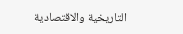التاريخية والاقتصادية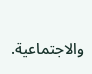والاجتماعية.